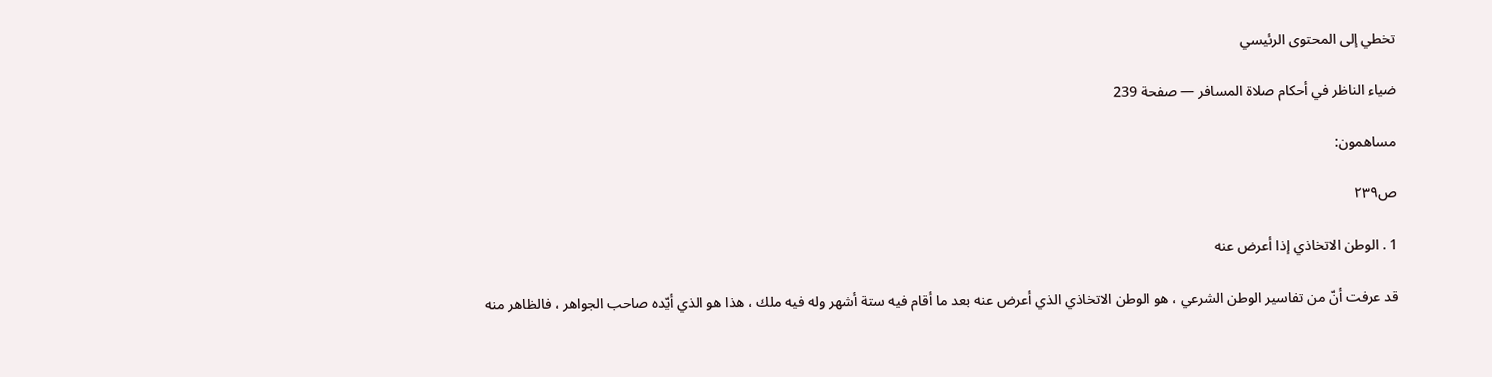تخطي إلى المحتوى الرئيسي

ضياء الناظر في أحكام صلاة المسافر — صفحة 239

مساهمون:

ص٢٣٩

1 . الوطن الاتخاذي إذا أعرض عنه

قد عرفت أنّ من تفاسير الوطن الشرعي ، هو الوطن الاتخاذي الذي أعرض عنه بعد ما أقام فيه ستة أشهر وله فيه ملك ، هذا هو الذي أيّده صاحب الجواهر ، فالظاهر منه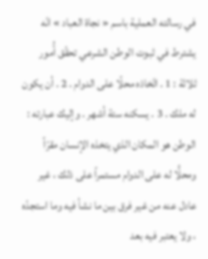في رسالته العملية باسم « نجاة العباد » انّه يشترط في ثبوت الوطن الشرعي تحقّق أُمور ثلاثة : 1 . اتّخاذه محلًا على الدوام . 2 . أن يكون له ملك . 3 . يسكنه ستة أشهر . وإليك عبارته : الوطن هو المكان الذي يتخذه الإنسان مقرّاً ومحلًّا له على الدوام مستمراً على ذلك ، غير عادل عنه من غير فرق بين ما نشأ فيه وما استجدّه ، ولا يعتبر فيه بعد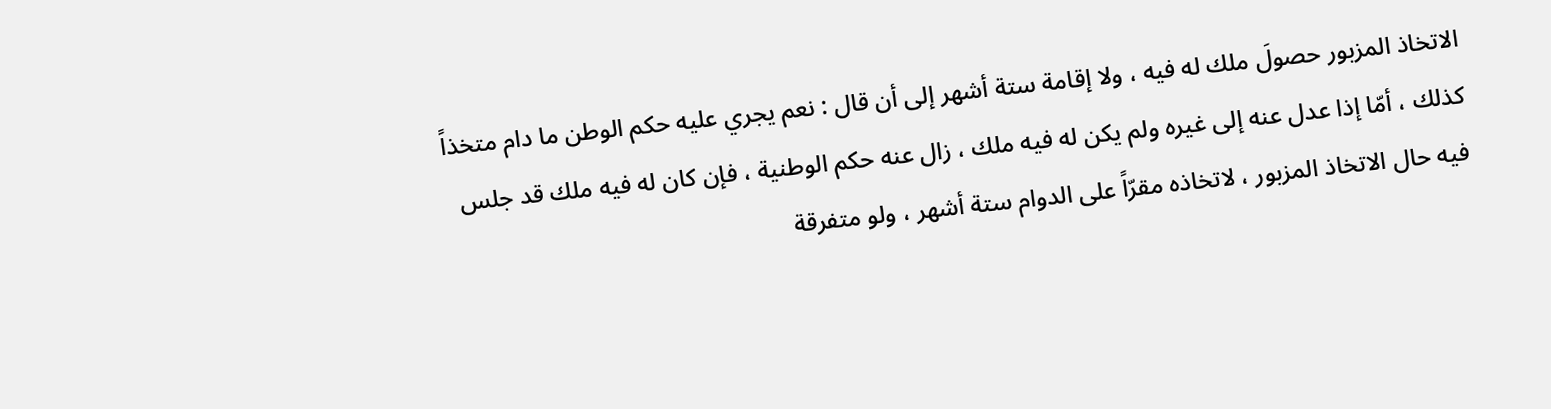الاتخاذ المزبور حصولَ ملك له فيه ، ولا إقامة ستة أشهر إلى أن قال : نعم يجري عليه حكم الوطن ما دام متخذاً كذلك ، أمّا إذا عدل عنه إلى غيره ولم يكن له فيه ملك ، زال عنه حكم الوطنية ، فإن كان له فيه ملك قد جلس فيه حال الاتخاذ المزبور ، لاتخاذه مقرّاً على الدوام ستة أشهر ، ولو متفرقة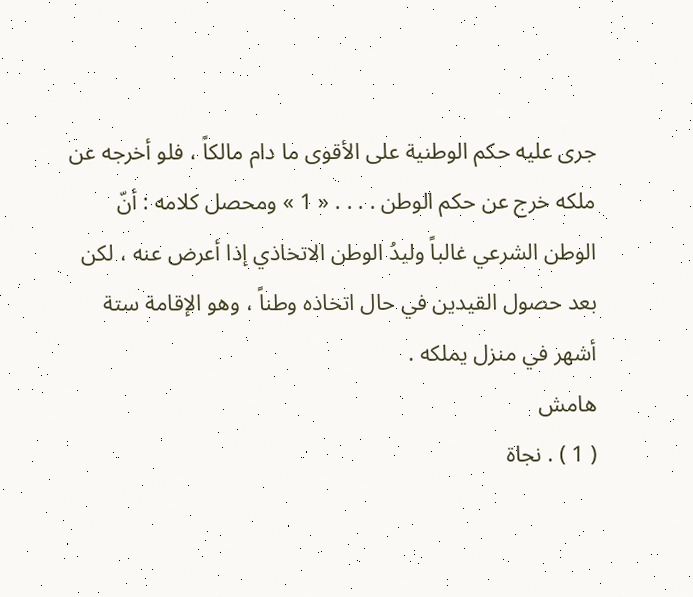جرى عليه حكم الوطنية على الأقوى ما دام مالكاً ، فلو أخرجه عن ملكه خرج عن حكم الوطن . . . . « 1 » ومحصل كلامه : أنّ الوطن الشرعي غالباً وليدُ الوطن الاتخاذي إذا أعرض عنه ، لكن بعد حصول القيدين في حال اتخاذه وطناً ، وهو الإقامة ستة أشهر في منزل يملكه .
هامش
( 1 ) . نجاة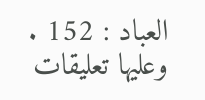العباد : 152 . وعليها تعليقات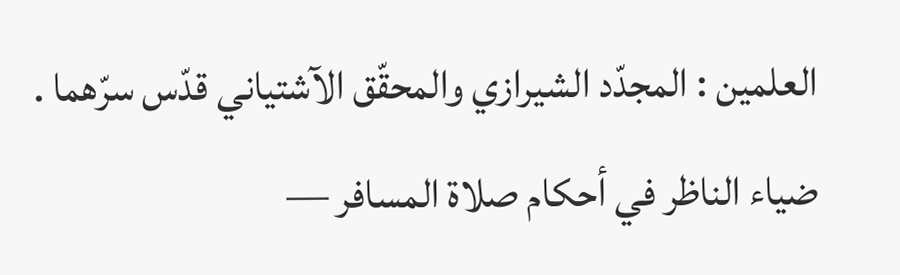العلمين : المجدّد الشيرازي والمحقّق الآشتياني قدّس سرّهما .
ضياء الناظر في أحكام صلاة المسافر —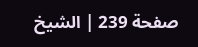صفحة 239 | الشيخ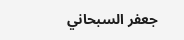جعفر السبحاني